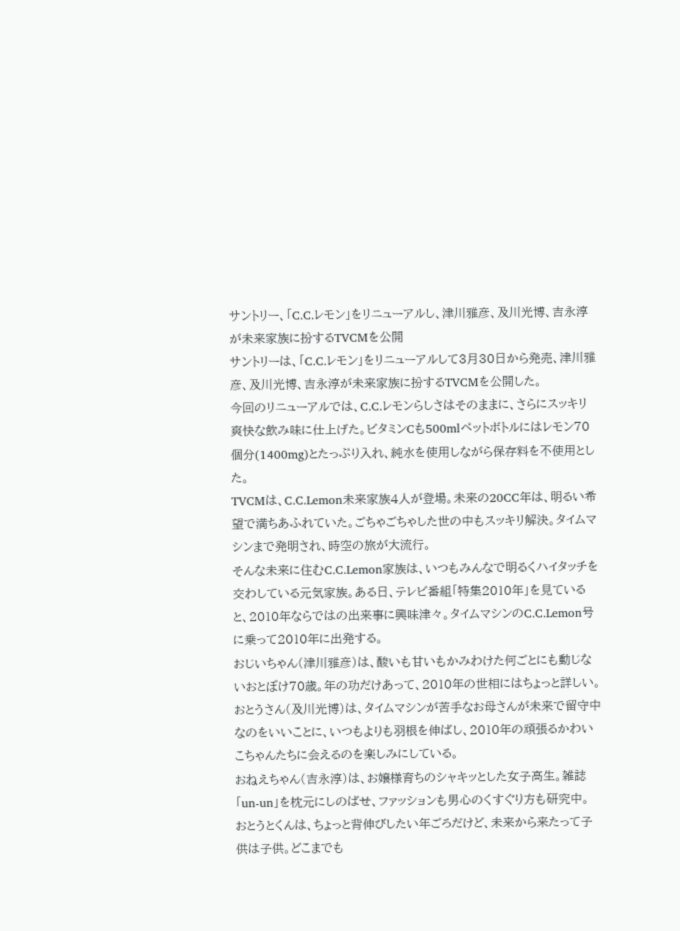サントリー、「C.C.レモン」をリニューアルし、津川雅彦、及川光博、吉永淳が未来家族に扮するTVCMを公開
サントリーは、「C.C.レモン」をリニューアルして3月30日から発売、津川雅彦、及川光博、吉永淳が未来家族に扮するTVCMを公開した。
今回のリニューアルでは、C.C.レモンらしさはそのままに、さらにスッキリ爽快な飲み味に仕上げた。ビタミンCも500mlペットボトルにはレモン70個分(1400mg)とたっぷり入れ、純水を使用しながら保存料を不使用とした。
TVCMは、C.C.Lemon未来家族4人が登場。未来の20CC年は、明るい希望で満ちあふれていた。ごちゃごちゃした世の中もスッキリ解決。タイムマシンまで発明され、時空の旅が大流行。
そんな未来に住むC.C.Lemon家族は、いつもみんなで明るくハイタッチを交わしている元気家族。ある日、テレビ番組「特集2010年」を見ていると、2010年ならではの出来事に興味津々。タイムマシンのC.C.Lemon号に乗って2010年に出発する。
おじいちゃん(津川雅彦)は、酸いも甘いもかみわけた何ごとにも動じないおとぼけ70歳。年の功だけあって、2010年の世相にはちょっと詳しい。
おとうさん(及川光博)は、タイムマシンが苦手なお母さんが未来で留守中なのをいいことに、いつもよりも羽根を伸ばし、2010年の頑張るかわいこちゃんたちに会えるのを楽しみにしている。
おねえちゃん(吉永淳)は、お嬢様育ちのシャキッとした女子高生。雑誌「un-un」を枕元にしのばせ、ファッションも男心のくすぐり方も研究中。
おとうとくんは、ちょっと背伸びしたい年ごろだけど、未来から来たって子供は子供。どこまでも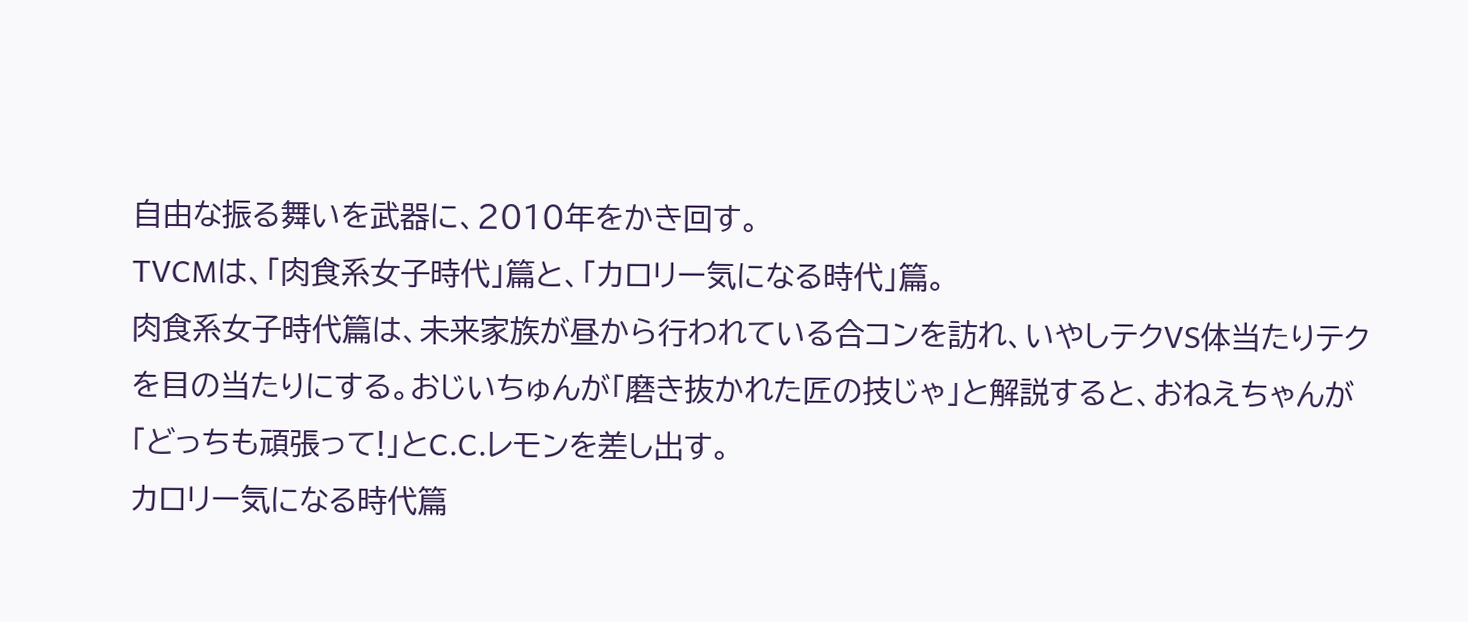自由な振る舞いを武器に、2010年をかき回す。
TVCMは、「肉食系女子時代」篇と、「カロリー気になる時代」篇。
肉食系女子時代篇は、未来家族が昼から行われている合コンを訪れ、いやしテクVS体当たりテクを目の当たりにする。おじいちゅんが「磨き抜かれた匠の技じゃ」と解説すると、おねえちゃんが「どっちも頑張って!」とC.C.レモンを差し出す。
カロリー気になる時代篇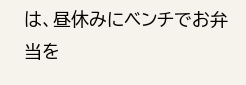は、昼休みにベンチでお弁当を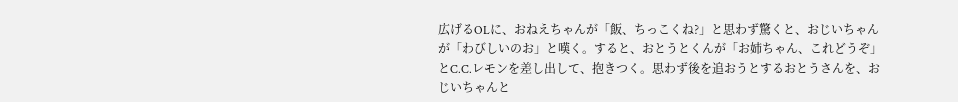広げるOLに、おねえちゃんが「飯、ちっこくね?」と思わず驚くと、おじいちゃんが「わびしいのお」と嘆く。すると、おとうとくんが「お姉ちゃん、これどうぞ」とC.C.レモンを差し出して、抱きつく。思わず後を追おうとするおとうさんを、おじいちゃんと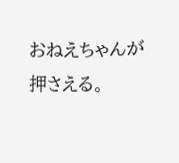おねえちゃんが押さえる。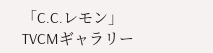「C.C.レモン」TVCMギャラリー